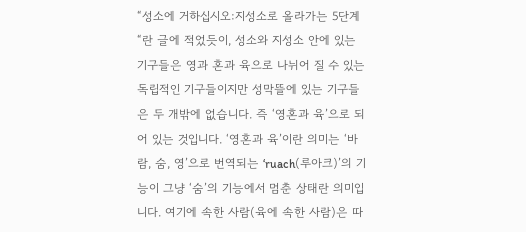“성소에 거하십시오:지성소로 올라가는 5단계“란 글에 적었듯이, 성소와 지성소 안에 있는 기구들은 영과 혼과 육으로 나뉘어 질 수 있는 독립적인 기구들이지만 성막뜰에 있는 기구들은 두 개밖에 없습니다. 즉 ‘영혼과 육’으로 되어 있는 것입니다. ‘영혼과 육’이란 의미는 ‘바람, 숨, 영’으로 번역되는 ‘ruach(루아크)’의 기능이 그냥 ‘숨’의 기능에서 멈춘 상태란 의미입니다. 여기에 속한 사람(육에 속한 사람)은 따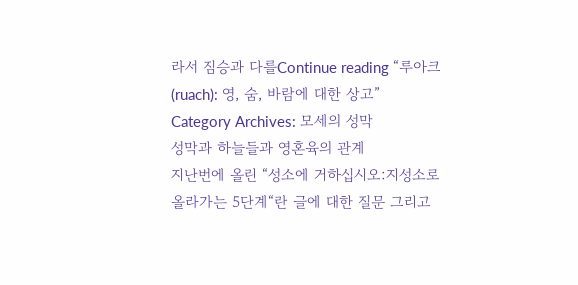라서 짐승과 다를Continue reading “루아크(ruach): 영, 숨, 바람에 대한 상고”
Category Archives: 모세의 성막
성막과 하늘들과 영혼육의 관계
지난번에 올린 “성소에 거하십시오:지성소로 올라가는 5단계“란 글에 대한 질문 그리고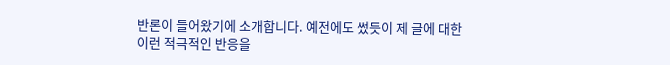반론이 들어왔기에 소개합니다. 예전에도 썼듯이 제 글에 대한 이런 적극적인 반응을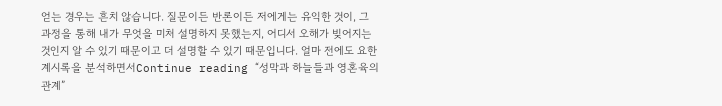얻는 경우는 흔치 않습니다. 질문이든 반론이든 저에게는 유익한 것이, 그 과정을 통해 내가 무엇을 미처 설명하지 못했는지, 어디서 오해가 빚어지는 것인지 알 수 있기 때문이고 더 설명할 수 있기 때문입니다. 얼마 전에도 요한계시록을 분석하면서Continue reading “성막과 하늘들과 영혼육의 관계”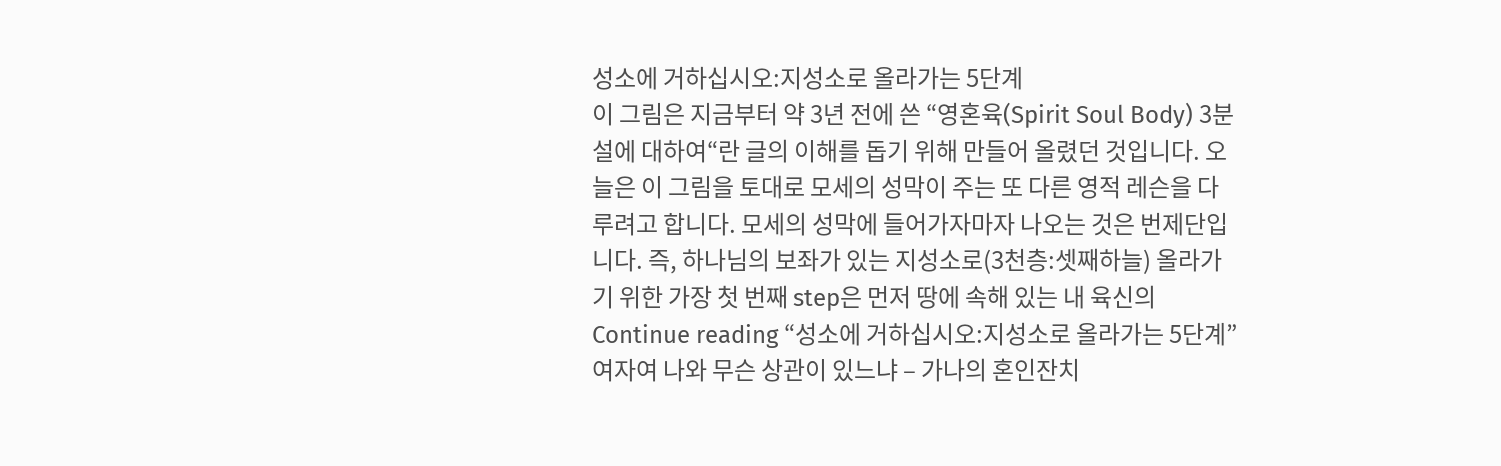성소에 거하십시오:지성소로 올라가는 5단계
이 그림은 지금부터 약 3년 전에 쓴 “영혼육(Spirit Soul Body) 3분설에 대하여“란 글의 이해를 돕기 위해 만들어 올렸던 것입니다. 오늘은 이 그림을 토대로 모세의 성막이 주는 또 다른 영적 레슨을 다루려고 합니다. 모세의 성막에 들어가자마자 나오는 것은 번제단입니다. 즉, 하나님의 보좌가 있는 지성소로(3천층:셋째하늘) 올라가기 위한 가장 첫 번째 step은 먼저 땅에 속해 있는 내 육신의Continue reading “성소에 거하십시오:지성소로 올라가는 5단계”
여자여 나와 무슨 상관이 있느냐 – 가나의 혼인잔치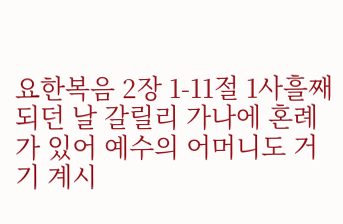요한복음 2장 1-11절 1사흘째 되던 날 갈릴리 가나에 혼례가 있어 예수의 어머니도 거기 계시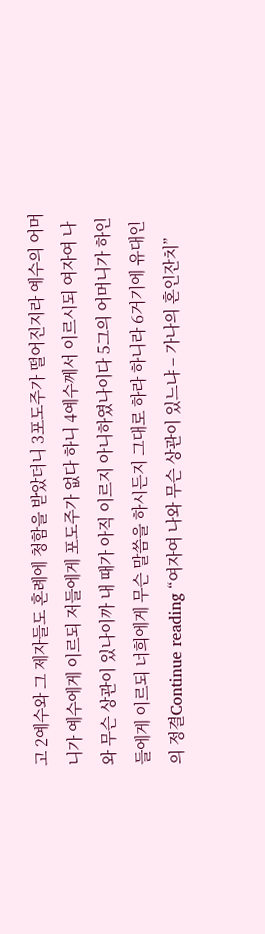고 2예수와 그 제자들도 혼례에 청함을 받았더니 3포도주가 떨어진지라 예수의 어머니가 예수에게 이르되 저들에게 포도주가 없다 하니 4예수께서 이르시되 여자여 나와 무슨 상관이 있나이까 내 때가 아직 이르지 아니하였나이다 5그의 어머니가 하인들에게 이르되 너희에게 무슨 말씀을 하시든지 그대로 하라 하니라 6거기에 유대인의 정결Continue reading “여자여 나와 무슨 상관이 있느냐 – 가나의 혼인잔치”